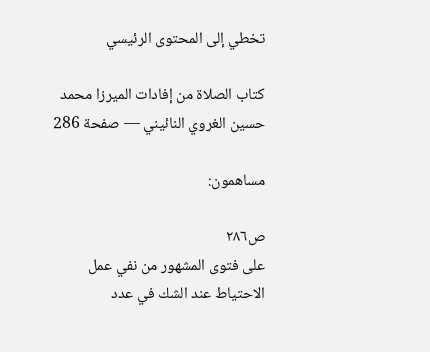تخطي إلى المحتوى الرئيسي

كتاب الصلاة من إفادات الميرزا محمد حسين الغروي النائيني — صفحة 286

مساهمون:

ص٢٨٦
على فتوى المشهور من نفي عمل الاحتياط عند الشك في عدد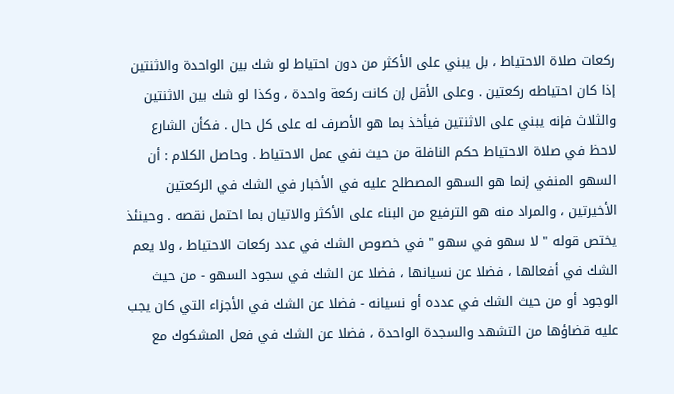ركعات صلاة الاحتياط ، بل يبني على الأكثر من دون احتياط لو شك بين الواحدة والاثنتين إذا كان احتياطه ركعتين . وعلى الأقل إن كانت ركعة واحدة ، وكذا لو شك بين الاثنتين والثلاث فإنه يبني على الاثنتين فيأخذ بما هو الأصرف له على كل حال . فكأن الشارع لاحظ في صلاة الاحتياط حكم النافلة من حيث نفي عمل الاحتياط . وحاصل الكلام : أن السهو المنفي إنما هو السهو المصطلح عليه في الأخبار في الشك في الركعتين الأخيرتين ، والمراد منه هو الترفيع من البناء على الأكثر والاتيان بما احتمل نقصه . وحينئذ يختص قوله " لا سهو في سهو " في خصوص الشك في عدد ركعات الاحتياط ، ولا يعم الشك في أفعالها ، فضلا عن نسيانها ، فضلا عن الشك في سجود السهو - من حيث الوجود أو من حيث الشك في عدده أو نسيانه - فضلا عن الشك في الأجزاء التي كان يجب عليه قضاؤها من التشهد والسجدة الواحدة ، فضلا عن الشك في فعل المشكوك مع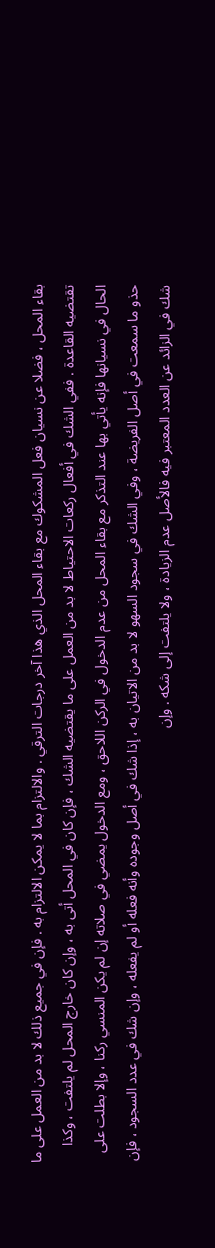بقاء المحل ، فضلا عن نسيان فعل المشكوك مع بقاء المحل الذي هذا آخر درجات الترقي . والالتزام بما لا يمكن الالتزام به . فإن في جميع ذلك لا بد من العمل على ما تقتضيه القاعدة . ففي الشك في أفعال ركعات الاحتياط لا بد من العمل على ما يقتضيه الشك ، فإن كان في المحل أتى به ، وإن كان خارج المحل لم يلتفت ، وكذا الحال في نسيانها فإنه يأتي بها عند التذكر مع بقاء المحل من عدم الدخول في الركن اللاحق ، ومع الدخول يمضي في صلاته إن لم يكن المنسي ركنا ، وإلا بطلت على حذو ما سمعت في أصل الفريضة ، وفي الشك في سجود السهو لا بد من الاتيان به ، إذا شك في أصل وجوده وأنه فعله أو لم يفعله ، وإن شك في عدد السجود ، فإن شك في الزائد عن العدد المعتبر فيه فالأصل عدم الزيادة ، ولا يلتفت إلى شكه . وإن